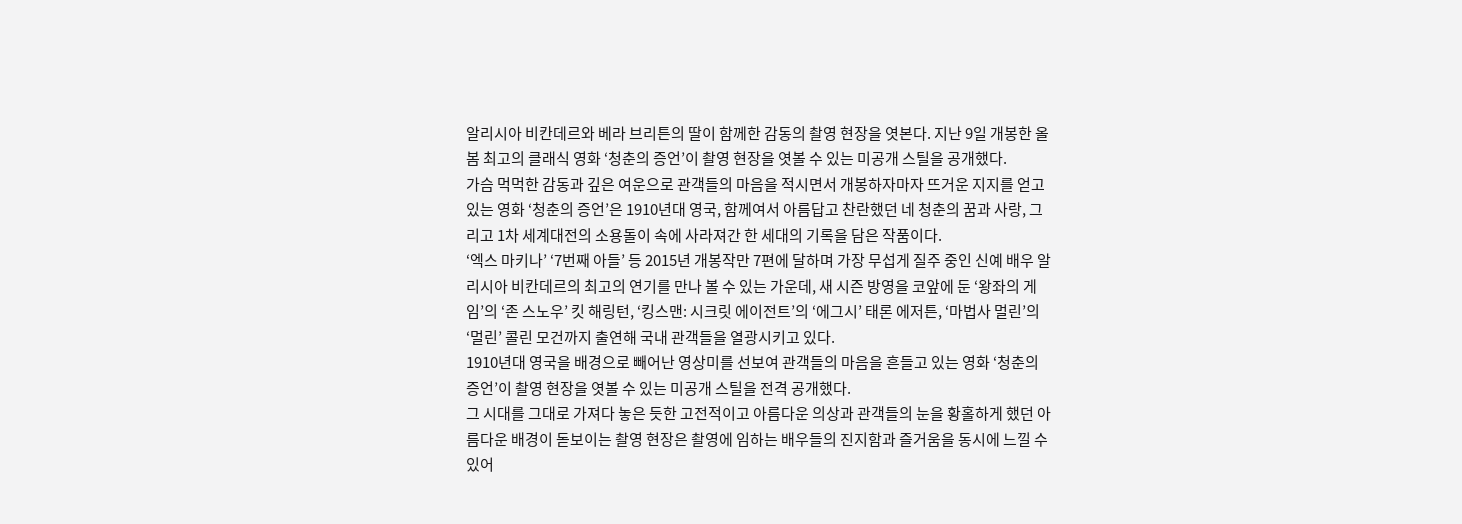알리시아 비칸데르와 베라 브리튼의 딸이 함께한 감동의 촬영 현장을 엿본다. 지난 9일 개봉한 올 봄 최고의 클래식 영화 ‘청춘의 증언’이 촬영 현장을 엿볼 수 있는 미공개 스틸을 공개했다.
가슴 먹먹한 감동과 깊은 여운으로 관객들의 마음을 적시면서 개봉하자마자 뜨거운 지지를 얻고 있는 영화 ‘청춘의 증언’은 1910년대 영국, 함께여서 아름답고 찬란했던 네 청춘의 꿈과 사랑, 그리고 1차 세계대전의 소용돌이 속에 사라져간 한 세대의 기록을 담은 작품이다.
‘엑스 마키나’ ‘7번째 아들’ 등 2015년 개봉작만 7편에 달하며 가장 무섭게 질주 중인 신예 배우 알리시아 비칸데르의 최고의 연기를 만나 볼 수 있는 가운데, 새 시즌 방영을 코앞에 둔 ‘왕좌의 게임’의 ‘존 스노우’ 킷 해링턴, ‘킹스맨: 시크릿 에이전트’의 ‘에그시’ 태론 에저튼, ‘마법사 멀린’의 ‘멀린’ 콜린 모건까지 출연해 국내 관객들을 열광시키고 있다.
1910년대 영국을 배경으로 빼어난 영상미를 선보여 관객들의 마음을 흔들고 있는 영화 ‘청춘의 증언’이 촬영 현장을 엿볼 수 있는 미공개 스틸을 전격 공개했다.
그 시대를 그대로 가져다 놓은 듯한 고전적이고 아름다운 의상과 관객들의 눈을 황홀하게 했던 아름다운 배경이 돋보이는 촬영 현장은 촬영에 임하는 배우들의 진지함과 즐거움을 동시에 느낄 수 있어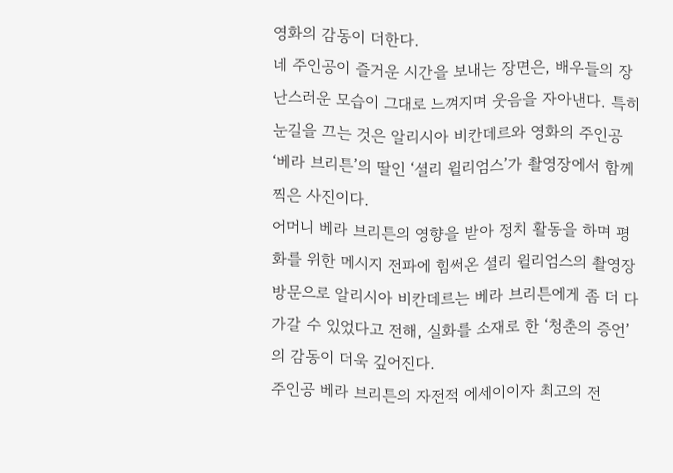영화의 감동이 더한다.
네 주인공이 즐거운 시간을 보내는 장면은, 배우들의 장난스러운 모습이 그대로 느껴지며 웃음을 자아낸다. 특히 눈길을 끄는 것은 알리시아 비칸데르와 영화의 주인공 ‘베라 브리튼’의 딸인 ‘셜리 윌리엄스’가 촬영장에서 함께 찍은 사진이다.
어머니 베라 브리튼의 영향을 받아 정치 활동을 하며 평화를 위한 메시지 전파에 힘써온 셜리 윌리엄스의 촬영장 방문으로 알리시아 비칸데르는 베라 브리튼에게 좀 더 다가갈 수 있었다고 전해, 실화를 소재로 한 ‘청춘의 증언’의 감동이 더욱 깊어진다.
주인공 베라 브리튼의 자전적 에세이이자 최고의 전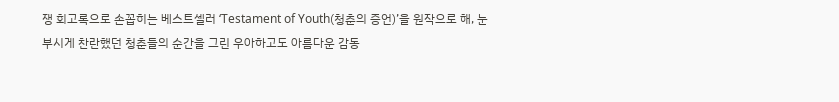쟁 회고록으로 손꼽히는 베스트셀러 ‘Testament of Youth(청춘의 증언)’을 원작으로 해, 눈부시게 찬란했던 청춘들의 순간을 그린 우아하고도 아름다운 감동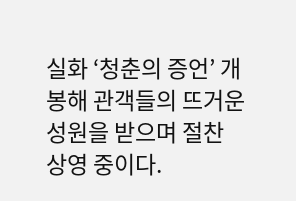실화 ‘청춘의 증언’ 개봉해 관객들의 뜨거운 성원을 받으며 절찬 상영 중이다.